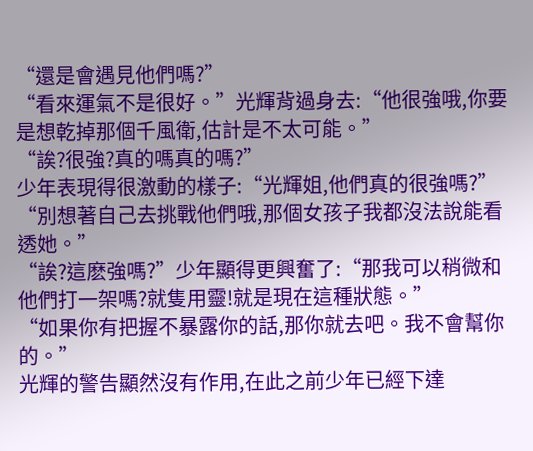“還是會遇見他們嗎?”
“看來運氣不是很好。”光輝背過身去:“他很強哦,你要是想乾掉那個千風衛,估計是不太可能。”
“誒?很強?真的嗎真的嗎?”
少年表現得很激動的樣子:“光輝姐,他們真的很強嗎?”
“別想著自己去挑戰他們哦,那個女孩子我都沒法說能看透她。”
“誒?這麽強嗎?”少年顯得更興奮了:“那我可以稍微和他們打一架嗎?就隻用靈!就是現在這種狀態。”
“如果你有把握不暴露你的話,那你就去吧。我不會幫你的。”
光輝的警告顯然沒有作用,在此之前少年已經下達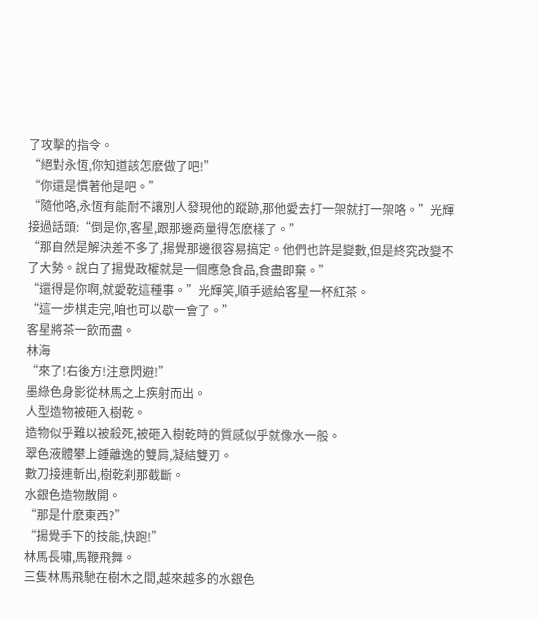了攻擊的指令。
“絕對永恆,你知道該怎麽做了吧!”
“你還是慣著他是吧。”
“隨他咯,永恆有能耐不讓別人發現他的蹤跡,那他愛去打一架就打一架咯。”光輝接過話頭:“倒是你,客星,跟那邊商量得怎麽樣了。”
“那自然是解決差不多了,揚覺那邊很容易搞定。他們也許是變數,但是終究改變不了大勢。說白了揚覺政權就是一個應急食品,食盡即棄。”
“還得是你啊,就愛乾這種事。”光輝笑,順手遞給客星一杯紅茶。
“這一步棋走完,咱也可以歇一會了。”
客星將茶一飲而盡。
林海
“來了!右後方!注意閃避!”
墨綠色身影從林馬之上疾射而出。
人型造物被砸入樹乾。
造物似乎難以被殺死,被砸入樹乾時的質感似乎就像水一般。
翠色液體攀上鍾離逸的雙肩,凝結雙刃。
數刀接連斬出,樹乾刹那截斷。
水銀色造物散開。
“那是什麽東西?”
“揚覺手下的技能,快跑!”
林馬長嘯,馬鞭飛舞。
三隻林馬飛馳在樹木之間,越來越多的水銀色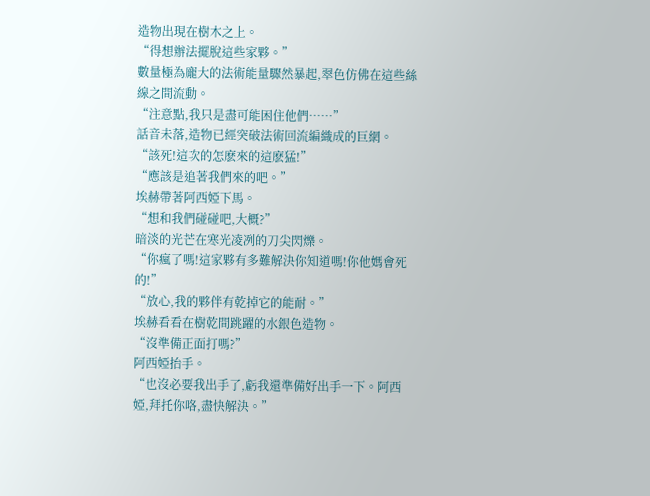造物出現在樹木之上。
“得想辦法擺脫這些家夥。”
數量極為龐大的法術能量驟然暴起,翠色仿佛在這些絲線之間流動。
“注意點,我只是盡可能困住他們……”
話音未落,造物已經突破法術回流編織成的巨網。
“該死!這次的怎麽來的這麽猛!”
“應該是追著我們來的吧。”
埃赫帶著阿西婭下馬。
“想和我們碰碰吧,大概?”
暗淡的光芒在寒光凌冽的刀尖閃爍。
“你瘋了嗎!這家夥有多難解決你知道嗎!你他媽會死的!”
“放心,我的夥伴有乾掉它的能耐。”
埃赫看看在樹乾間跳躍的水銀色造物。
“沒準備正面打嗎?”
阿西婭抬手。
“也沒必要我出手了,虧我還準備好出手一下。阿西婭,拜托你咯,盡快解決。”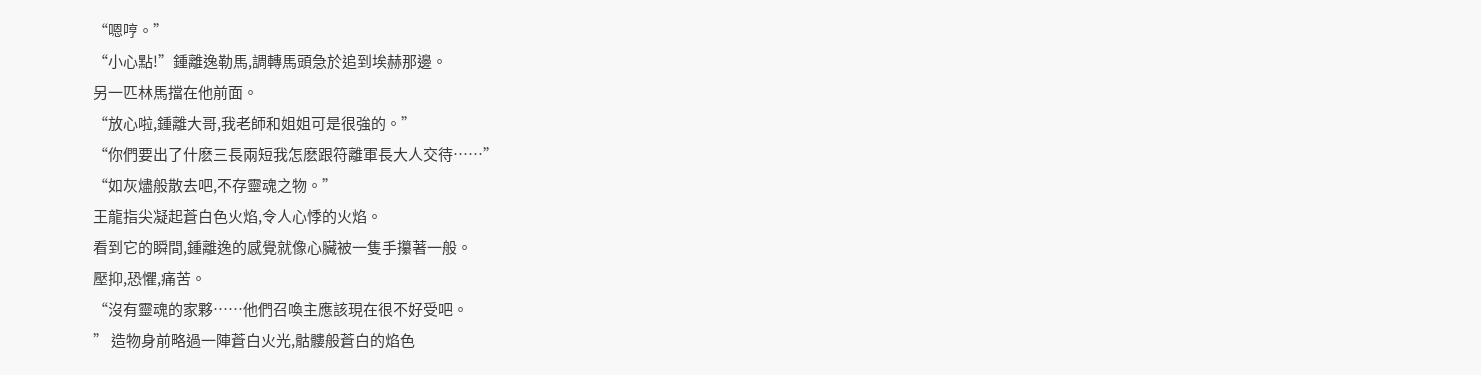“嗯哼。”
“小心點!”鍾離逸勒馬,調轉馬頭急於追到埃赫那邊。
另一匹林馬擋在他前面。
“放心啦,鍾離大哥,我老師和姐姐可是很強的。”
“你們要出了什麽三長兩短我怎麽跟符離軍長大人交待……”
“如灰燼般散去吧,不存靈魂之物。”
王龍指尖凝起蒼白色火焰,令人心悸的火焰。
看到它的瞬間,鍾離逸的感覺就像心臟被一隻手攥著一般。
壓抑,恐懼,痛苦。
“沒有靈魂的家夥……他們召喚主應該現在很不好受吧。
” 造物身前略過一陣蒼白火光,骷髏般蒼白的焰色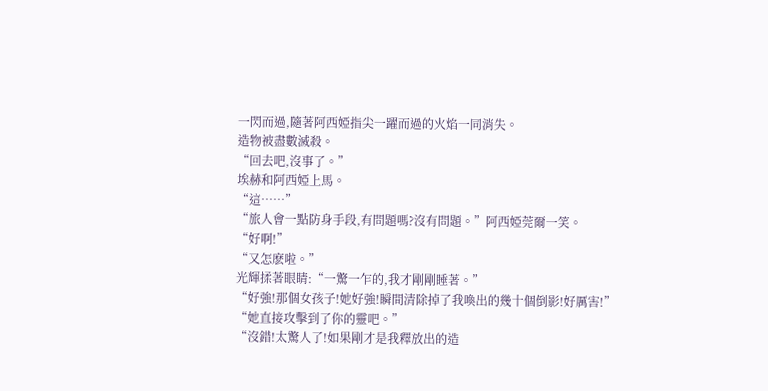一閃而過,隨著阿西婭指尖一躍而過的火焰一同消失。
造物被盡數滅殺。
“回去吧,沒事了。”
埃赫和阿西婭上馬。
“這……”
“旅人會一點防身手段,有問題嗎?沒有問題。”阿西婭莞爾一笑。
“好啊!”
“又怎麽啦。”
光輝揉著眼睛:“一驚一乍的,我才剛剛睡著。”
“好強!那個女孩子!她好強!瞬間清除掉了我喚出的幾十個倒影!好厲害!”
“她直接攻擊到了你的靈吧。”
“沒錯!太驚人了!如果剛才是我釋放出的造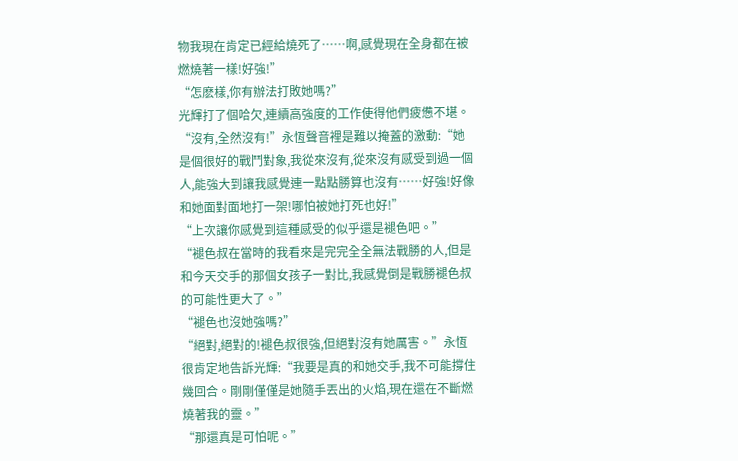物我現在肯定已經給燒死了……啊,感覺現在全身都在被燃燒著一樣!好強!”
“怎麽樣,你有辦法打敗她嗎?”
光輝打了個哈欠,連續高強度的工作使得他們疲憊不堪。
“沒有,全然沒有!”永恆聲音裡是難以掩蓋的激動:“她是個很好的戰鬥對象,我從來沒有,從來沒有感受到過一個人,能強大到讓我感覺連一點點勝算也沒有……好強!好像和她面對面地打一架!哪怕被她打死也好!”
“上次讓你感覺到這種感受的似乎還是褪色吧。”
“褪色叔在當時的我看來是完完全全無法戰勝的人,但是和今天交手的那個女孩子一對比,我感覺倒是戰勝褪色叔的可能性更大了。”
“褪色也沒她強嗎?”
“絕對,絕對的!褪色叔很強,但絕對沒有她厲害。”永恆很肯定地告訴光輝:“我要是真的和她交手,我不可能撐住幾回合。剛剛僅僅是她隨手丟出的火焰,現在還在不斷燃燒著我的靈。”
“那還真是可怕呢。”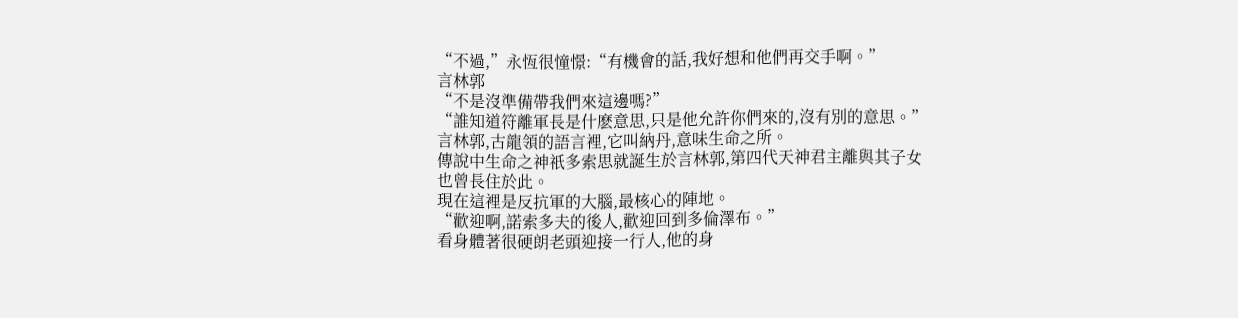“不過,”永恆很憧憬:“有機會的話,我好想和他們再交手啊。”
言林郭
“不是沒準備帶我們來這邊嗎?”
“誰知道符離軍長是什麽意思,只是他允許你們來的,沒有別的意思。”
言林郭,古龍領的語言裡,它叫納丹,意味生命之所。
傳說中生命之神祇多索思就誕生於言林郭,第四代天神君主離與其子女也曾長住於此。
現在這裡是反抗軍的大腦,最核心的陣地。
“歡迎啊,諾索多夫的後人,歡迎回到多倫澤布。”
看身體著很硬朗老頭迎接一行人,他的身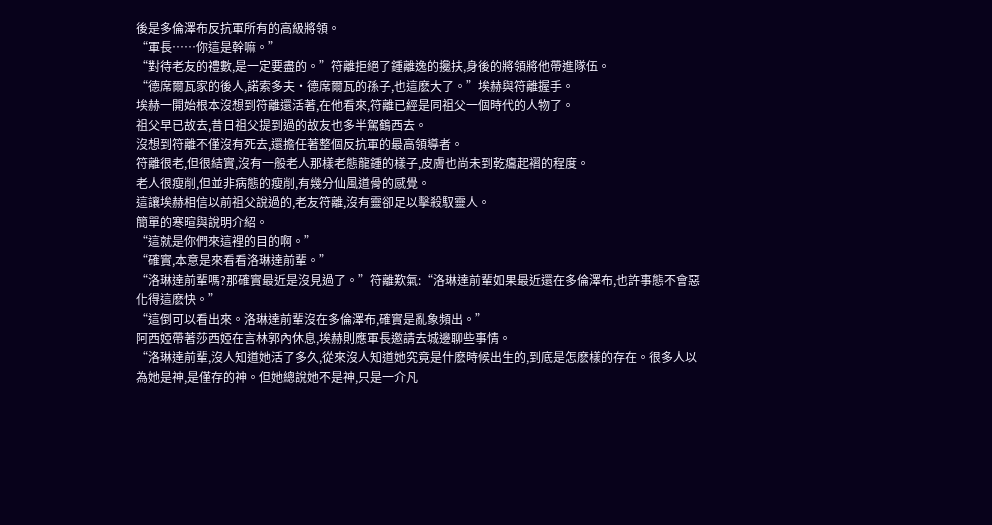後是多倫澤布反抗軍所有的高級將領。
“軍長……你這是幹嘛。”
“對待老友的禮數,是一定要盡的。”符離拒絕了鍾離逸的攙扶,身後的將領將他帶進隊伍。
“德席爾瓦家的後人,諾索多夫·德席爾瓦的孫子,也這麽大了。”埃赫與符離握手。
埃赫一開始根本沒想到符離還活著,在他看來,符離已經是同祖父一個時代的人物了。
祖父早已故去,昔日祖父提到過的故友也多半駕鶴西去。
沒想到符離不僅沒有死去,還擔任著整個反抗軍的最高領導者。
符離很老,但很結實,沒有一般老人那樣老態龍鍾的樣子,皮膚也尚未到乾癟起褶的程度。
老人很瘦削,但並非病態的瘦削,有幾分仙風道骨的感覺。
這讓埃赫相信以前祖父說過的,老友符離,沒有靈卻足以擊殺馭靈人。
簡單的寒暄與說明介紹。
“這就是你們來這裡的目的啊。”
“確實,本意是來看看洛琳達前輩。”
“洛琳達前輩嗎?那確實最近是沒見過了。”符離歎氣:“洛琳達前輩如果最近還在多倫澤布,也許事態不會惡化得這麽快。”
“這倒可以看出來。洛琳達前輩沒在多倫澤布,確實是亂象頻出。”
阿西婭帶著莎西婭在言林郭內休息,埃赫則應軍長邀請去城邊聊些事情。
“洛琳達前輩,沒人知道她活了多久,從來沒人知道她究竟是什麽時候出生的,到底是怎麽樣的存在。很多人以為她是神,是僅存的神。但她總說她不是神,只是一介凡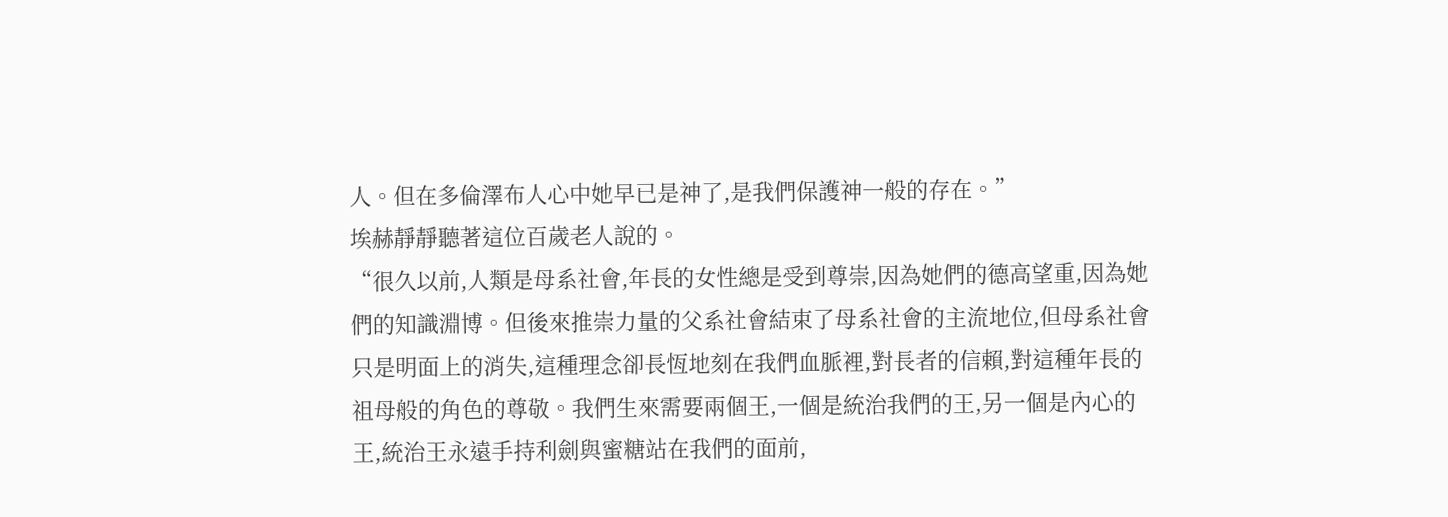人。但在多倫澤布人心中她早已是神了,是我們保護神一般的存在。”
埃赫靜靜聽著這位百歲老人說的。
“很久以前,人類是母系社會,年長的女性總是受到尊崇,因為她們的德高望重,因為她們的知識淵博。但後來推崇力量的父系社會結束了母系社會的主流地位,但母系社會只是明面上的消失,這種理念卻長恆地刻在我們血脈裡,對長者的信賴,對這種年長的祖母般的角色的尊敬。我們生來需要兩個王,一個是統治我們的王,另一個是內心的王,統治王永遠手持利劍與蜜糖站在我們的面前,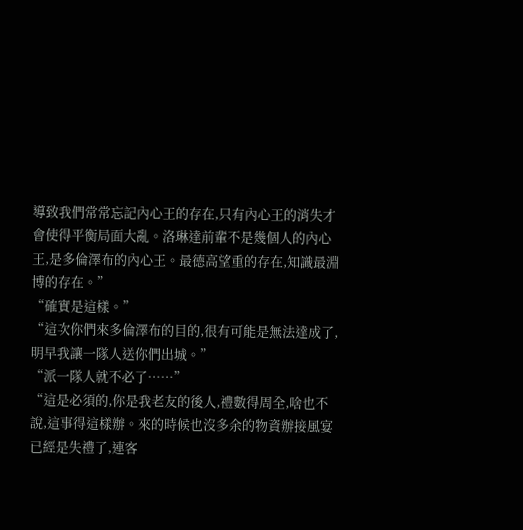導致我們常常忘記內心王的存在,只有內心王的消失才會使得平衡局面大亂。洛琳達前輩不是幾個人的內心王,是多倫澤布的內心王。最德高望重的存在,知識最淵博的存在。”
“確實是這樣。”
“這次你們來多倫澤布的目的,很有可能是無法達成了,明早我讓一隊人送你們出城。”
“派一隊人就不必了……”
“這是必須的,你是我老友的後人,禮數得周全,啥也不說,這事得這樣辦。來的時候也沒多余的物資辦接風宴已經是失禮了,連客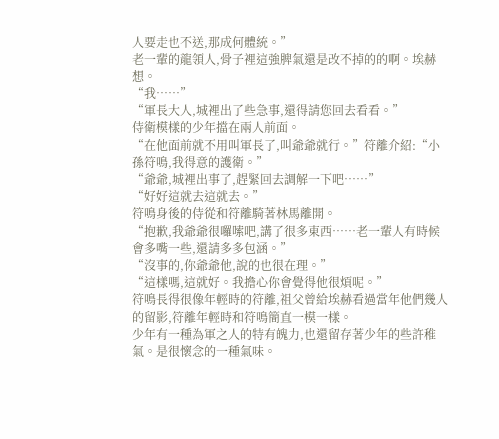人要走也不送,那成何體統。”
老一輩的龍領人,骨子裡這強脾氣還是改不掉的的啊。埃赫想。
“我……”
“軍長大人,城裡出了些急事,還得請您回去看看。”
侍衛模樣的少年擋在兩人前面。
“在他面前就不用叫軍長了,叫爺爺就行。”符離介紹:“小孫符鳴,我得意的護衛。”
“爺爺,城裡出事了,趕緊回去調解一下吧……”
“好好這就去這就去。”
符鳴身後的侍從和符離騎著林馬離開。
“抱歉,我爺爺很囉嗦吧,講了很多東西……老一輩人有時候會多嘴一些,還請多多包涵。”
“沒事的,你爺爺他,說的也很在理。”
“這樣嗎,這就好。我擔心你會覺得他很煩呢。”
符鳴長得很像年輕時的符離,祖父曾給埃赫看過當年他們幾人的留影,符離年輕時和符鳴簡直一模一樣。
少年有一種為軍之人的特有魄力,也還留存著少年的些許稚氣。是很懷念的一種氣味。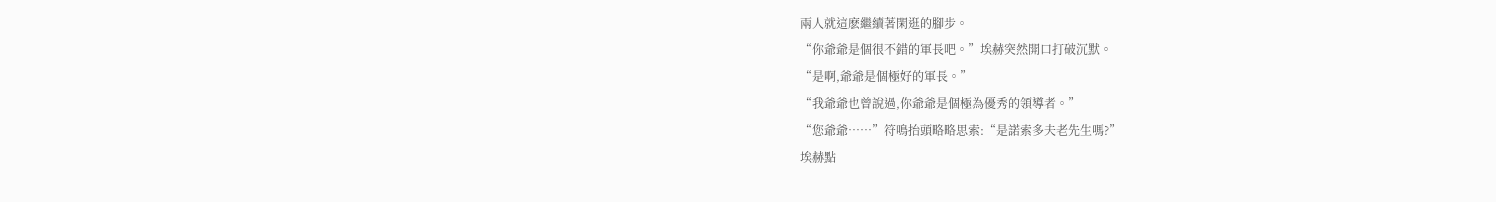兩人就這麽繼續著閑逛的腳步。
“你爺爺是個很不錯的軍長吧。”埃赫突然開口打破沉默。
“是啊,爺爺是個極好的軍長。”
“我爺爺也曾說過,你爺爺是個極為優秀的領導者。”
“您爺爺……”符鳴抬頭略略思索:“是諾索多夫老先生嗎?”
埃赫點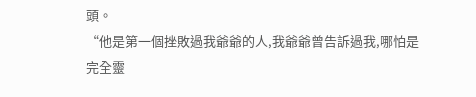頭。
“他是第一個挫敗過我爺爺的人,我爺爺曾告訴過我,哪怕是完全靈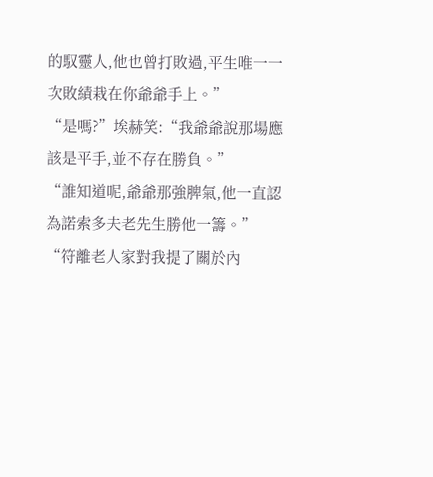的馭靈人,他也曾打敗過,平生唯一一次敗績栽在你爺爺手上。”
“是嗎?”埃赫笑:“我爺爺說那場應該是平手,並不存在勝負。”
“誰知道呢,爺爺那強脾氣,他一直認為諾索多夫老先生勝他一籌。”
“符離老人家對我提了關於內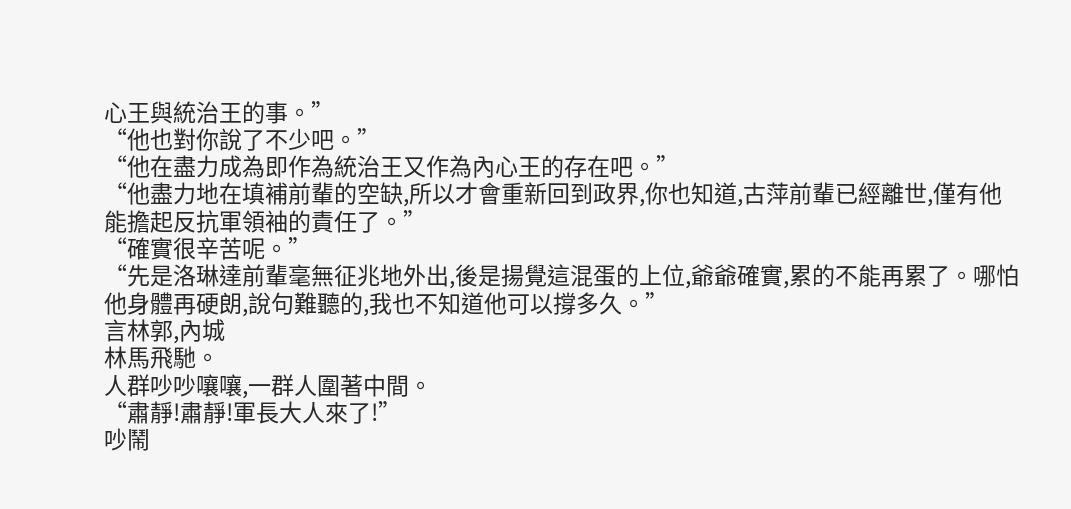心王與統治王的事。”
“他也對你說了不少吧。”
“他在盡力成為即作為統治王又作為內心王的存在吧。”
“他盡力地在填補前輩的空缺,所以才會重新回到政界,你也知道,古萍前輩已經離世,僅有他能擔起反抗軍領袖的責任了。”
“確實很辛苦呢。”
“先是洛琳達前輩毫無征兆地外出,後是揚覺這混蛋的上位,爺爺確實,累的不能再累了。哪怕他身體再硬朗,說句難聽的,我也不知道他可以撐多久。”
言林郭,內城
林馬飛馳。
人群吵吵嚷嚷,一群人圍著中間。
“肅靜!肅靜!軍長大人來了!”
吵鬧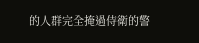的人群完全掩過侍衛的警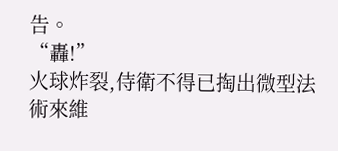告。
“轟!”
火球炸裂,侍衛不得已掏出微型法術來維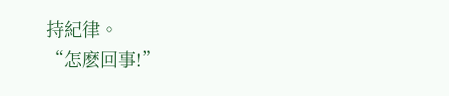持紀律。
“怎麽回事!”